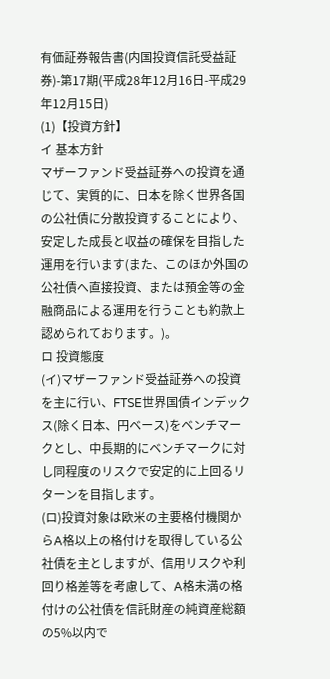有価証券報告書(内国投資信託受益証券)-第17期(平成28年12月16日-平成29年12月15日)
(1)【投資方針】
イ 基本方針
マザーファンド受益証券への投資を通じて、実質的に、日本を除く世界各国の公社債に分散投資することにより、安定した成長と収益の確保を目指した運用を行います(また、このほか外国の公社債へ直接投資、または預金等の金融商品による運用を行うことも約款上認められております。)。
ロ 投資態度
(イ)マザーファンド受益証券への投資を主に行い、FTSE世界国債インデックス(除く日本、円ベース)をベンチマークとし、中長期的にベンチマークに対し同程度のリスクで安定的に上回るリターンを目指します。
(ロ)投資対象は欧米の主要格付機関からA格以上の格付けを取得している公社債を主としますが、信用リスクや利回り格差等を考慮して、A格未満の格付けの公社債を信託財産の純資産総額の5%以内で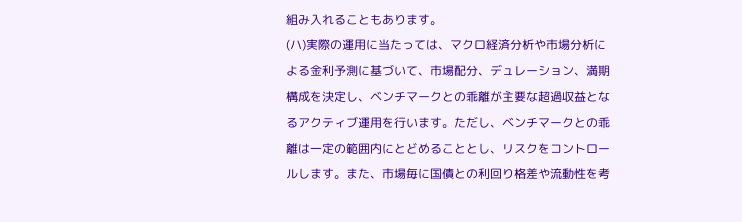組み入れることもあります。
(ハ)実際の運用に当たっては、マクロ経済分析や市場分析による金利予測に基づいて、市場配分、デュレーション、満期構成を決定し、ベンチマークとの乖離が主要な超過収益となるアクティブ運用を行います。ただし、ベンチマークとの乖離は一定の範囲内にとどめることとし、リスクをコントロールします。また、市場毎に国債との利回り格差や流動性を考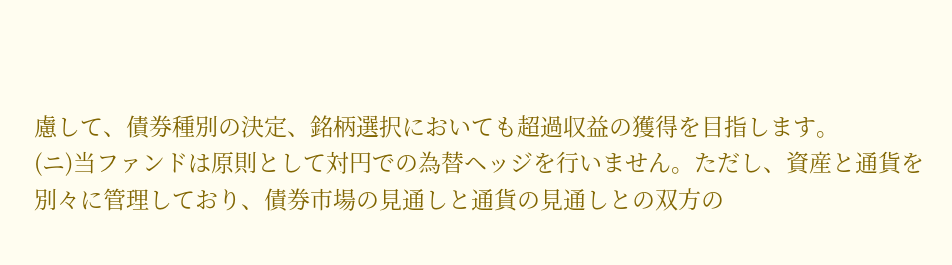慮して、債券種別の決定、銘柄選択においても超過収益の獲得を目指します。
(ニ)当ファンドは原則として対円での為替ヘッジを行いません。ただし、資産と通貨を別々に管理しており、債券市場の見通しと通貨の見通しとの双方の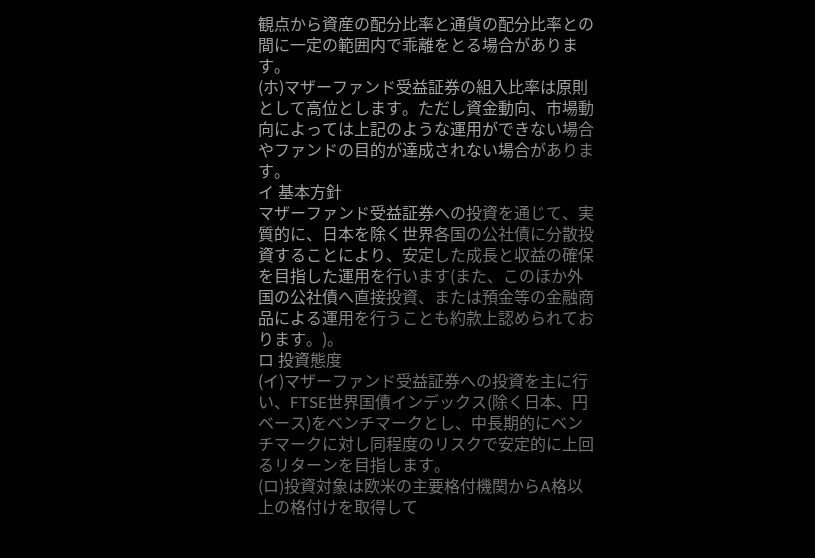観点から資産の配分比率と通貨の配分比率との間に一定の範囲内で乖離をとる場合があります。
(ホ)マザーファンド受益証券の組入比率は原則として高位とします。ただし資金動向、市場動向によっては上記のような運用ができない場合やファンドの目的が達成されない場合があります。
イ 基本方針
マザーファンド受益証券への投資を通じて、実質的に、日本を除く世界各国の公社債に分散投資することにより、安定した成長と収益の確保を目指した運用を行います(また、このほか外国の公社債へ直接投資、または預金等の金融商品による運用を行うことも約款上認められております。)。
ロ 投資態度
(イ)マザーファンド受益証券への投資を主に行い、FTSE世界国債インデックス(除く日本、円ベース)をベンチマークとし、中長期的にベンチマークに対し同程度のリスクで安定的に上回るリターンを目指します。
(ロ)投資対象は欧米の主要格付機関からA格以上の格付けを取得して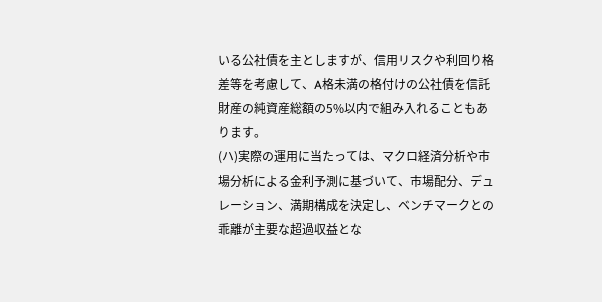いる公社債を主としますが、信用リスクや利回り格差等を考慮して、A格未満の格付けの公社債を信託財産の純資産総額の5%以内で組み入れることもあります。
(ハ)実際の運用に当たっては、マクロ経済分析や市場分析による金利予測に基づいて、市場配分、デュレーション、満期構成を決定し、ベンチマークとの乖離が主要な超過収益とな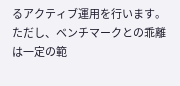るアクティブ運用を行います。ただし、ベンチマークとの乖離は一定の範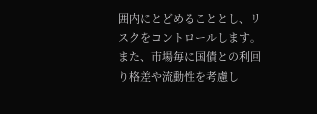囲内にとどめることとし、リスクをコントロールします。また、市場毎に国債との利回り格差や流動性を考慮し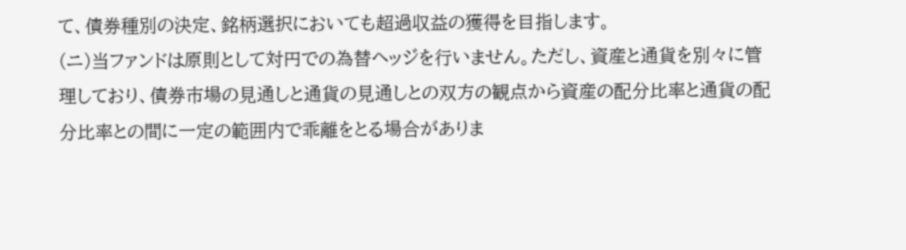て、債券種別の決定、銘柄選択においても超過収益の獲得を目指します。
(ニ)当ファンドは原則として対円での為替ヘッジを行いません。ただし、資産と通貨を別々に管理しており、債券市場の見通しと通貨の見通しとの双方の観点から資産の配分比率と通貨の配分比率との間に一定の範囲内で乖離をとる場合がありま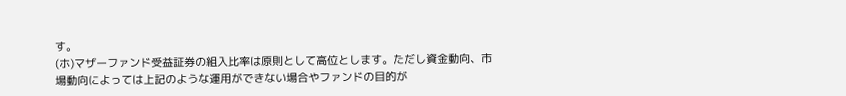す。
(ホ)マザーファンド受益証券の組入比率は原則として高位とします。ただし資金動向、市場動向によっては上記のような運用ができない場合やファンドの目的が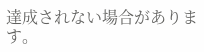達成されない場合があります。